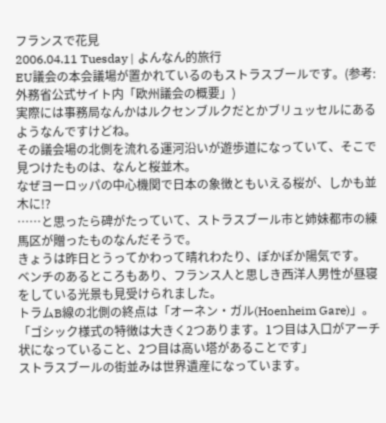フランスで花見
2006.04.11 Tuesday | よんなん的旅行
EU議会の本会議場が置かれているのもストラスブールです。(参考:外務省公式サイト内「欧州議会の概要」)
実際には事務局なんかはルクセンブルクだとかブリュッセルにあるようなんですけどね。
その議会場の北側を流れる運河沿いが遊歩道になっていて、そこで見つけたものは、なんと桜並木。
なぜヨーロッパの中心機関で日本の象徴ともいえる桜が、しかも並木に!?
……と思ったら碑がたっていて、ストラスブール市と姉妹都市の練馬区が贈ったものなんだそうで。
きょうは昨日とうってかわって晴れわたり、ぽかぽか陽気です。
ベンチのあるところもあり、フランス人と思しき西洋人男性が昼寝をしている光景も見受けられました。
トラムB線の北側の終点は「オーネン・ガル(Hoenheim Gare)」。
「ゴシック様式の特徴は大きく2つあります。1つ目は入口がアーチ状になっていること、2つ目は高い塔があることです」
ストラスブールの街並みは世界遺産になっています。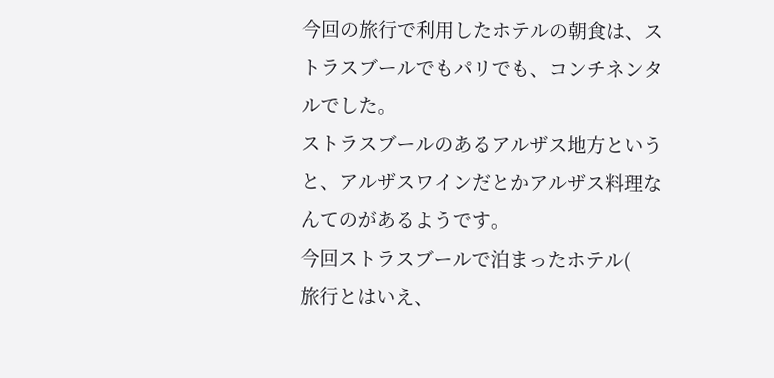今回の旅行で利用したホテルの朝食は、ストラスブールでもパリでも、コンチネンタルでした。
ストラスブールのあるアルザス地方というと、アルザスワインだとかアルザス料理なんてのがあるようです。
今回ストラスブールで泊まったホテル(
旅行とはいえ、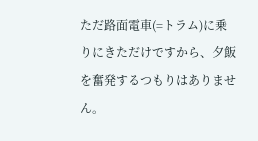ただ路面電車(=トラム)に乗りにきただけですから、夕飯を奮発するつもりはありません。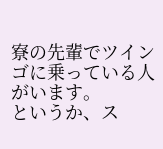寮の先輩でツインゴに乗っている人がいます。
というか、ス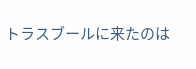トラスブールに来たのは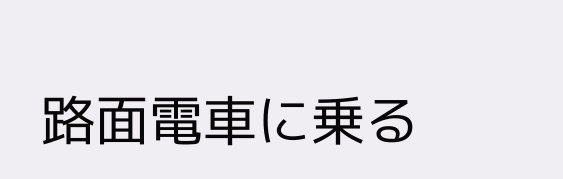路面電車に乗る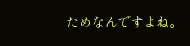ためなんですよね。